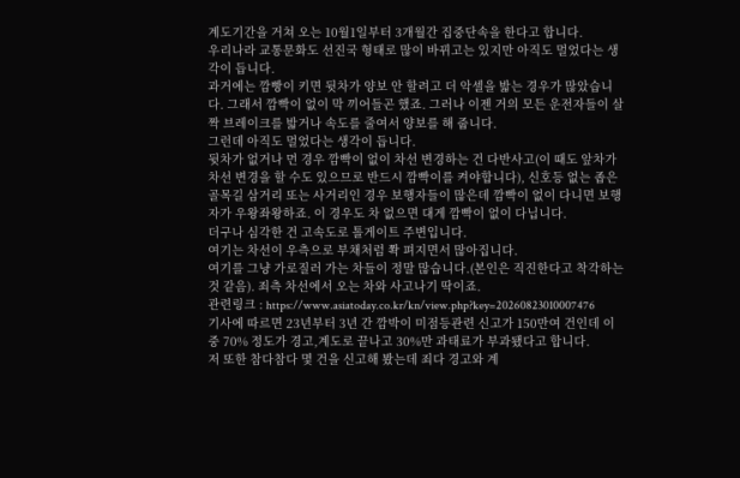계도기간을 거쳐 오는 10월1일부터 3개월간 집중단속을 한다고 합니다.
우리나라 교통문화도 선진국 형태로 많이 바뀌고는 있지만 아직도 멀었다는 생각이 듭니다.
과거에는 깜빵이 키면 뒷차가 양보 안 할려고 더 악셀을 밟는 경우가 많았습니다. 그래서 깜빡이 없이 막 끼어들곤 했죠. 그러나 이젠 거의 모든 운전자들이 살짝 브레이크를 밟거나 속도를 줄여서 양보를 해 줍니다.
그런데 아직도 멀었다는 생각이 듭니다.
뒷차가 없거나 먼 경우 깜빡이 없이 차선 변경하는 건 다반사고(이 때도 앞차가 차선 변경을 할 수도 있으므로 반드시 깜빡이를 켜야합니다), 신호등 없는 좁은 골목길 삼거리 또는 사거리인 경우 보행자들이 많은데 깜빡이 없이 다니면 보행자가 우왕좌왕하죠. 이 경우도 차 없으면 대게 깜빡이 없이 다닙니다.
더구나 심각한 건 고속도로 톨게이트 주변입니다.
여기는 차선이 우측으로 부채처럼 쫙 펴지면서 많아집니다.
여기를 그냥 가로질러 가는 차들이 정말 많습니다.(본인은 직진한다고 착각하는 것 같음). 죄측 차선에서 오는 차와 사고나기 딱이죠.
관련링크 : https://www.asiatoday.co.kr/kn/view.php?key=20260823010007476
기사에 따르면 23년부터 3년 간 깜박이 미점등관련 신고가 150만여 건인데 이 중 70% 정도가 경고,계도로 끝나고 30%만 과태료가 부과됐다고 합니다.
저 또한 참다참다 몇 건을 신고해 봤는데 죄다 경고와 계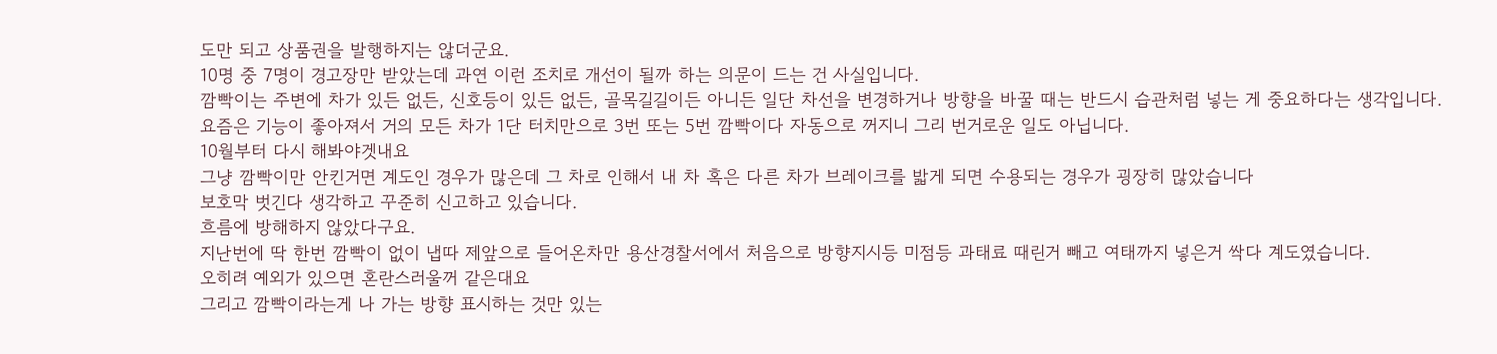도만 되고 상품권을 발행하지는 않더군요.
10명 중 7명이 경고장만 받았는데 과연 이런 조치로 개선이 될까 하는 의문이 드는 건 사실입니다.
깜빡이는 주변에 차가 있든 없든, 신호등이 있든 없든, 골목길길이든 아니든 일단 차선을 변경하거나 방향을 바꿀 때는 반드시 습관처럼 넣는 게 중요하다는 생각입니다.
요즘은 기능이 좋아져서 거의 모든 차가 1단 터치만으로 3번 또는 5번 깜빡이다 자동으로 꺼지니 그리 번거로운 일도 아닙니다.
10월부터 다시 해봐야겟내요
그냥 깜빡이만 안킨거면 계도인 경우가 많은데 그 차로 인해서 내 차 혹은 다른 차가 브레이크를 밟게 되면 수용되는 경우가 굉장히 많았습니다
보호막 벗긴다 생각하고 꾸준히 신고하고 있습니다.
흐름에 방해하지 않았다구요.
지난번에 딱 한번 깜빡이 없이 냅따 제앞으로 들어온차만 용산경찰서에서 처음으로 방향지시등 미점등 과태료 때린거 빼고 여태까지 넣은거 싹다 계도였습니다.
오히려 예외가 있으면 혼란스러울꺼 같은대요
그리고 깜빡이라는게 나 가는 방향 표시하는 것만 있는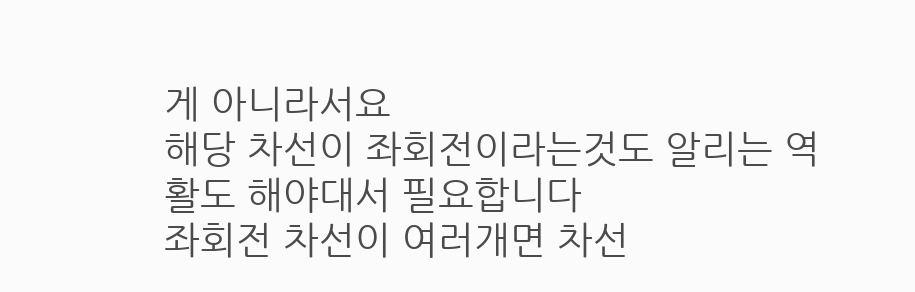게 아니라서요
해당 차선이 좌회전이라는것도 알리는 역활도 해야대서 필요합니다
좌회전 차선이 여러개면 차선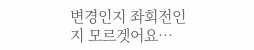변경인지 좌회전인지 모르겟어요…